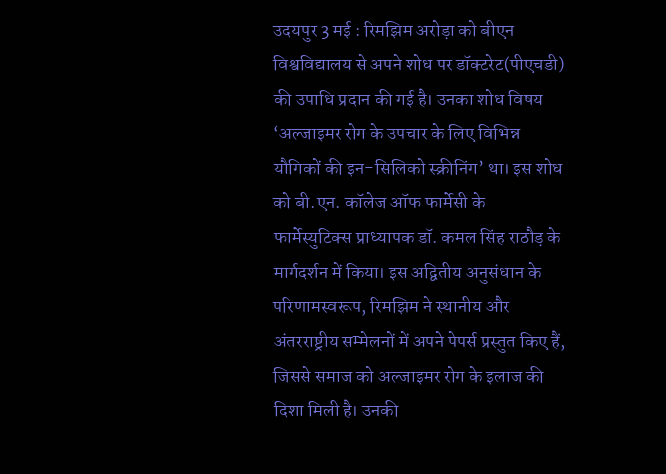उदयपुर 3 मई : रिमझिम अरोड़ा को बीएन विश्वविद्यालय से अपने शोध पर डॉक्टरेट(पीएचडी) की उपाधि प्रदान की गई है। उनका शोध विषय ‘अल्जाइमर रोग के उपचार के लिए विभिन्न यौगिकों की इन-सिलिको स्क्रीनिंग’ था। इस शोध को बी.एन. कॉलेज ऑफ फार्मेसी के फार्मेस्युटिक्स प्राध्यापक डॉ. कमल सिंह राठौड़ के मार्गदर्शन में किया। इस अद्वितीय अनुसंधान के परिणामस्वरूप, रिमझिम ने स्थानीय और अंतरराष्ट्रीय सम्मेलनों में अपने पेपर्स प्रस्तुत किए हैं, जिससे समाज को अल्जाइमर रोग के इलाज की दिशा मिली है। उनकी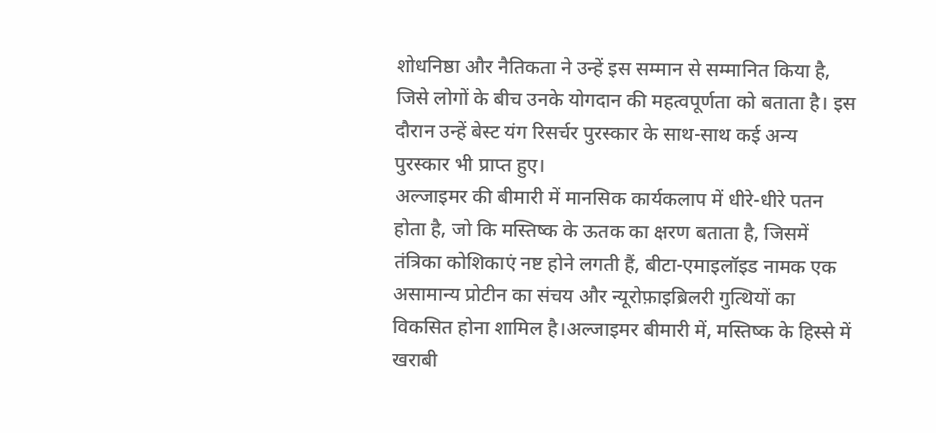शोधनिष्ठा और नैतिकता ने उन्हें इस सम्मान से सम्मानित किया है, जिसे लोगों के बीच उनके योगदान की महत्वपूर्णता को बताता है। इस दौरान उन्हें बेस्ट यंग रिसर्चर पुरस्कार के साथ-साथ कई अन्य पुरस्कार भी प्राप्त हुए।
अल्जाइमर की बीमारी में मानसिक कार्यकलाप में धीरे-धीरे पतन होता है, जो कि मस्तिष्क के ऊतक का क्षरण बताता है, जिसमें तंत्रिका कोशिकाएं नष्ट होने लगती हैं, बीटा-एमाइलॉइड नामक एक असामान्य प्रोटीन का संचय और न्यूरोफ़ाइब्रिलरी गुत्थियों का विकसित होना शामिल है।अल्जाइमर बीमारी में, मस्तिष्क के हिस्से में खराबी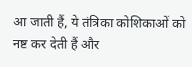आ जाती हैं, ये तंत्रिका कोशिकाओं को नष्ट कर देती हैं और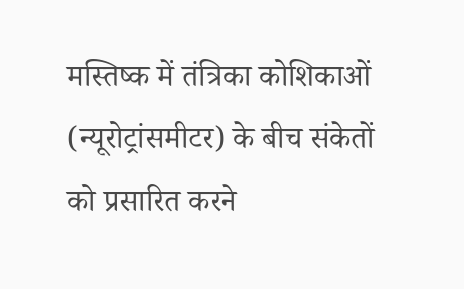मस्तिष्क में तंत्रिका कोशिकाओं (न्यूरोट्रांसमीटर) के बीच संकेतों को प्रसारित करने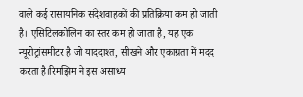वाले कई रासायनिक संदेशवाहकों की प्रतिक्रिया कम हो जाती है। एसिटिलकोलिन का स्तर कम हो जाता है, यह एक न्यूरोट्रांसमीटर है जो याददाश्त, सीखने और एकाग्रता में मदद करता है।रिमझिम ने इस असाध्य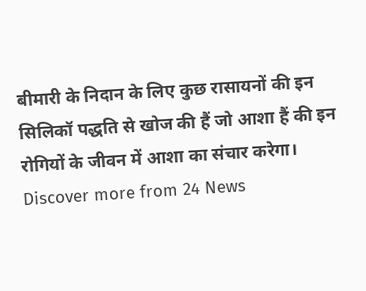बीमारी के निदान के लिए कुछ रासायनों की इन सिलिकॉ पद्धति से खोज की हैं जो आशा हैं की इन रोगियों के जीवन में आशा का संचार करेगा।
Discover more from 24 News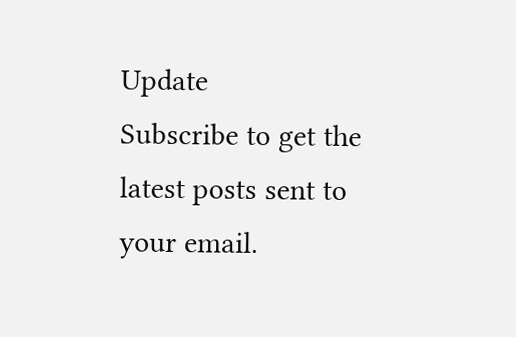Update
Subscribe to get the latest posts sent to your email.